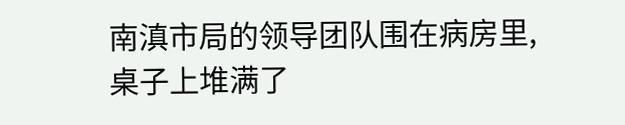南滇市局的领导团队围在病房里,桌子上堆满了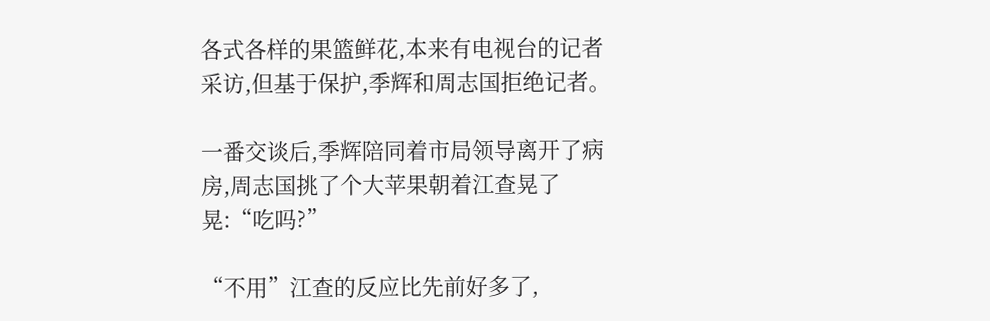各式各样的果篮鲜花,本来有电视台的记者采访,但基于保护,季辉和周志国拒绝记者。

一番交谈后,季辉陪同着市局领导离开了病房,周志国挑了个大苹果朝着江查晃了晃:“吃吗?”

“不用”江查的反应比先前好多了,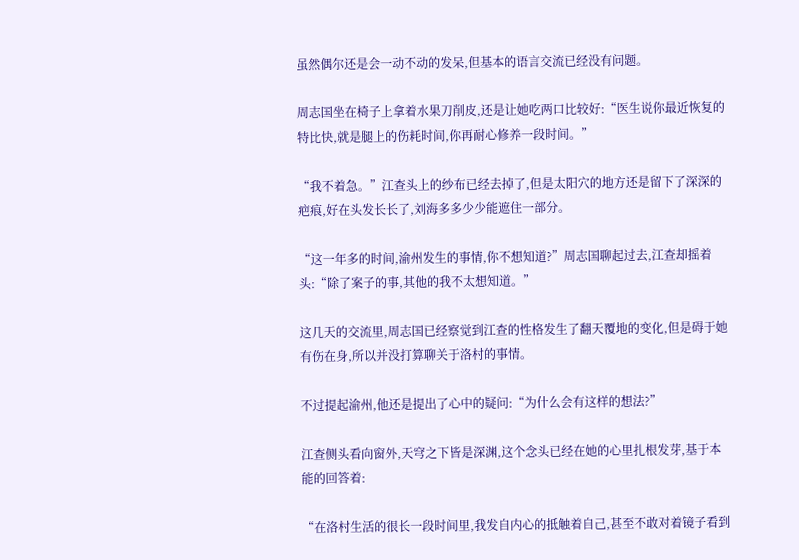虽然偶尔还是会一动不动的发呆,但基本的语言交流已经没有问题。

周志国坐在椅子上拿着水果刀削皮,还是让她吃两口比较好:“医生说你最近恢复的特比快,就是腿上的伤耗时间,你再耐心修养一段时间。”

“我不着急。”江查头上的纱布已经去掉了,但是太阳穴的地方还是留下了深深的疤痕,好在头发长长了,刘海多多少少能遮住一部分。

“这一年多的时间,渝州发生的事情,你不想知道?”周志国聊起过去,江查却摇着头:“除了案子的事,其他的我不太想知道。”

这几天的交流里,周志国已经察觉到江查的性格发生了翻天覆地的变化,但是碍于她有伤在身,所以并没打算聊关于洛村的事情。

不过提起渝州,他还是提出了心中的疑问:“为什么会有这样的想法?”

江查侧头看向窗外,天穹之下皆是深渊,这个念头已经在她的心里扎根发芽,基于本能的回答着:

“在洛村生活的很长一段时间里,我发自内心的抵触着自己,甚至不敢对着镜子看到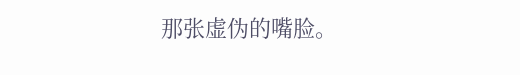那张虚伪的嘴脸。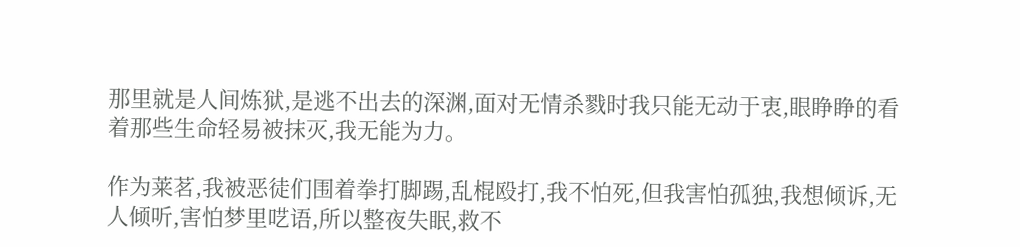那里就是人间炼狱,是逃不出去的深渊,面对无情杀戮时我只能无动于衷,眼睁睁的看着那些生命轻易被抹灭,我无能为力。

作为莱茗,我被恶徒们围着拳打脚踢,乱棍殴打,我不怕死,但我害怕孤独,我想倾诉,无人倾听,害怕梦里呓语,所以整夜失眠,救不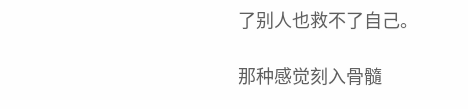了别人也救不了自己。

那种感觉刻入骨髓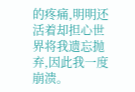的疼痛,明明还活着却担心世界将我遗忘抛弃,因此我一度崩溃。